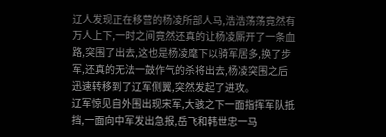辽人发现正在移营的杨凌所部人马,浩浩荡荡竟然有万人上下,一时之间竟然还真的让杨凌厮开了一条血路,突围了出去,这也是杨凌麾下以骑军居多,换了步军,还真的无法一鼓作气的杀将出去,杨凌突围之后迅速转移到了辽军侧翼,突然发起了进攻。
辽军惊见自外围出现宋军,大骇之下一面指挥军队抵挡,一面向中军发出急报,岳飞和韩世忠一马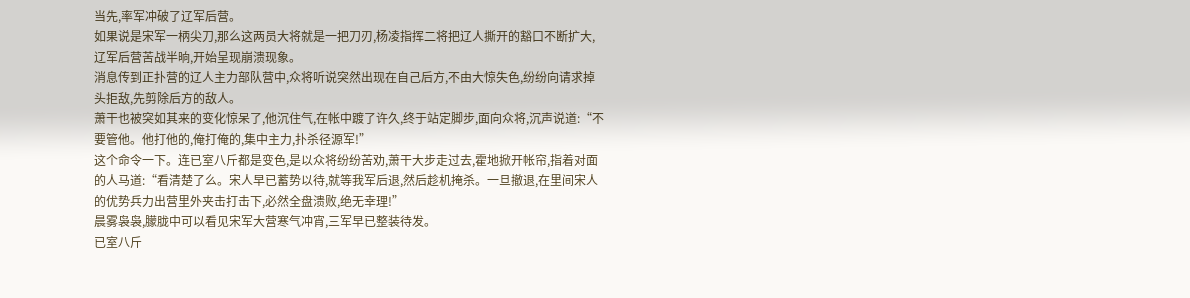当先,率军冲破了辽军后营。
如果说是宋军一柄尖刀,那么这两员大将就是一把刀刃,杨凌指挥二将把辽人撕开的豁口不断扩大,辽军后营苦战半晌,开始呈现崩溃现象。
消息传到正扑营的辽人主力部队营中,众将听说突然出现在自己后方,不由大惊失色,纷纷向请求掉头拒敌,先剪除后方的敌人。
萧干也被突如其来的变化惊呆了,他沉住气,在帐中踱了许久,终于站定脚步,面向众将,沉声说道:“不要管他。他打他的,俺打俺的,集中主力,扑杀径源军!”
这个命令一下。连已室八斤都是变色,是以众将纷纷苦劝,萧干大步走过去,霍地掀开帐帘,指着对面的人马道:“看清楚了么。宋人早已蓄势以待,就等我军后退,然后趁机掩杀。一旦撤退,在里间宋人的优势兵力出营里外夹击打击下,必然全盘溃败,绝无幸理!”
晨雾袅袅,朦胧中可以看见宋军大营寒气冲宵,三军早已整装待发。
已室八斤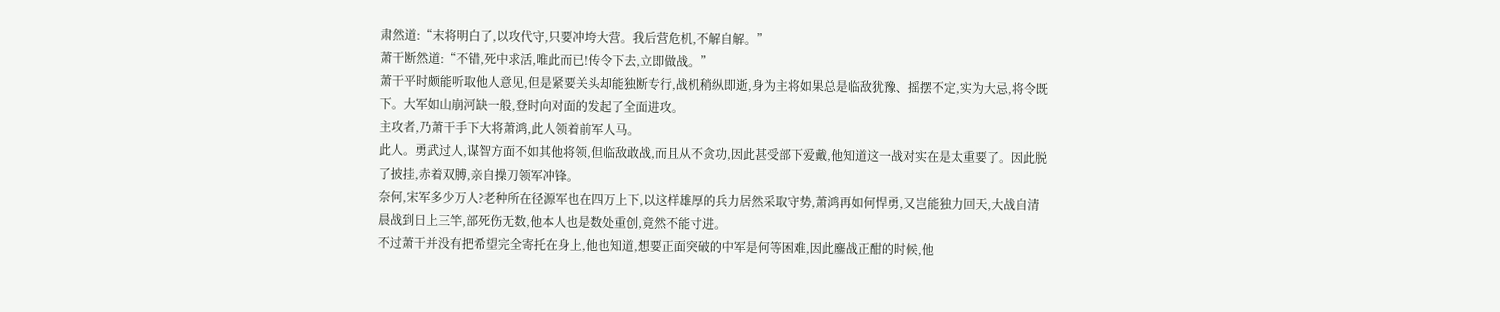肃然道:“末将明白了,以攻代守,只要冲垮大营。我后营危机,不解自解。”
萧干断然道:“不错,死中求活,唯此而已!传令下去,立即做战。”
萧干平时颇能听取他人意见,但是紧要关头却能独断专行,战机稍纵即逝,身为主将如果总是临敌犹豫、摇摆不定,实为大忌,将令既下。大军如山崩河缺一般,登时向对面的发起了全面进攻。
主攻者,乃萧干手下大将萧鸿,此人领着前军人马。
此人。勇武过人,谋智方面不如其他将领,但临敌敢战,而且从不贪功,因此甚受部下爱戴,他知道这一战对实在是太重要了。因此脱了披挂,赤着双膊,亲自操刀领军冲锋。
奈何,宋军多少万人?老种所在径源军也在四万上下,以这样雄厚的兵力居然采取守势,萧鸿再如何悍勇,又岂能独力回天,大战自清晨战到日上三竿,部死伤无数,他本人也是数处重创,竟然不能寸进。
不过萧干并没有把希望完全寄托在身上,他也知道,想要正面突破的中军是何等困难,因此鏖战正酣的时候,他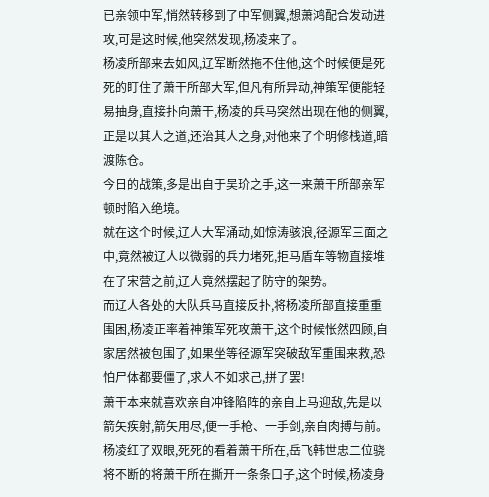已亲领中军,悄然转移到了中军侧翼,想萧鸿配合发动进攻,可是这时候,他突然发现,杨凌来了。
杨凌所部来去如风,辽军断然拖不住他,这个时候便是死死的盯住了萧干所部大军,但凡有所异动,神策军便能轻易抽身,直接扑向萧干,杨凌的兵马突然出现在他的侧翼,正是以其人之道,还治其人之身,对他来了个明修栈道,暗渡陈仓。
今日的战策,多是出自于吴玠之手,这一来萧干所部亲军顿时陷入绝境。
就在这个时候,辽人大军涌动,如惊涛骇浪,径源军三面之中,竟然被辽人以微弱的兵力堵死,拒马盾车等物直接堆在了宋营之前,辽人竟然摆起了防守的架势。
而辽人各处的大队兵马直接反扑,将杨凌所部直接重重围困,杨凌正率着神策军死攻萧干,这个时候怅然四顾,自家居然被包围了,如果坐等径源军突破敌军重围来救,恐怕尸体都要僵了,求人不如求己,拼了罢!
萧干本来就喜欢亲自冲锋陷阵的亲自上马迎敌,先是以箭矢疾射,箭矢用尽,便一手枪、一手剑,亲自肉搏与前。
杨凌红了双眼,死死的看着萧干所在,岳飞韩世忠二位骁将不断的将萧干所在撕开一条条口子,这个时候,杨凌身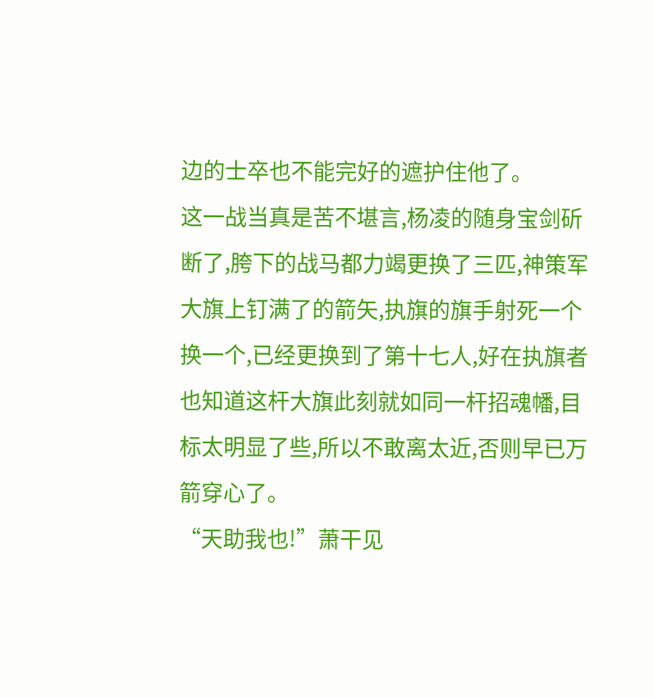边的士卒也不能完好的遮护住他了。
这一战当真是苦不堪言,杨凌的随身宝剑斫断了,胯下的战马都力竭更换了三匹,神策军大旗上钉满了的箭矢,执旗的旗手射死一个换一个,已经更换到了第十七人,好在执旗者也知道这杆大旗此刻就如同一杆招魂幡,目标太明显了些,所以不敢离太近,否则早已万箭穿心了。
“天助我也!”萧干见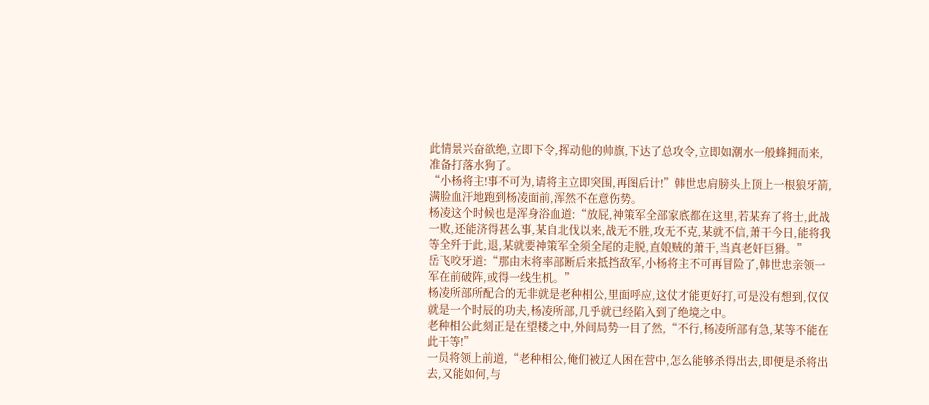此情景兴奋欲绝,立即下令,挥动他的帅旗,下达了总攻令,立即如潮水一般蜂拥而来,准备打落水狗了。
“小杨将主!事不可为,请将主立即突围,再图后计!”韩世忠肩膀头上顶上一根狼牙箭,满脸血汗地跑到杨凌面前,浑然不在意伤势。
杨凌这个时候也是浑身浴血道:“放屁,神策军全部家底都在这里,若某弃了将士,此战一败,还能济得甚么事,某自北伐以来,战无不胜,攻无不克,某就不信,萧干今日,能将我等全歼于此,退,某就要神策军全须全尾的走脱,直娘贼的萧干,当真老奸巨猾。”
岳飞咬牙道:“那由末将率部断后来抵挡敌军,小杨将主不可再冒险了,韩世忠亲领一军在前破阵,或得一线生机。”
杨凌所部所配合的无非就是老种相公,里面呼应,这仗才能更好打,可是没有想到,仅仅就是一个时辰的功夫,杨凌所部,几乎就已经陷入到了绝境之中。
老种相公此刻正是在望楼之中,外间局势一目了然,“不行,杨凌所部有急,某等不能在此干等!”
一员将领上前道,“老种相公,俺们被辽人困在营中,怎么能够杀得出去,即便是杀将出去,又能如何,与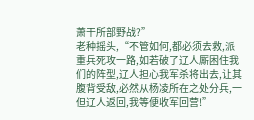萧干所部野战?”
老种摇头,“不管如何,都必须去救,派重兵死攻一路,如若破了辽人厮困住我们的阵型,辽人担心我军杀将出去,让其腹背受敌,必然从杨凌所在之处分兵,一但辽人返回,我等便收军回营!”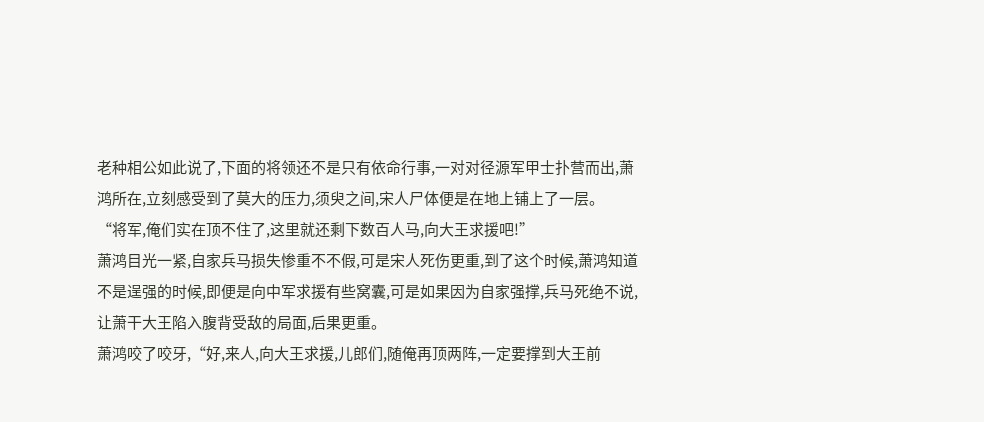老种相公如此说了,下面的将领还不是只有依命行事,一对对径源军甲士扑营而出,萧鸿所在,立刻感受到了莫大的压力,须臾之间,宋人尸体便是在地上铺上了一层。
“将军,俺们实在顶不住了,这里就还剩下数百人马,向大王求援吧!”
萧鸿目光一紧,自家兵马损失惨重不不假,可是宋人死伤更重,到了这个时候,萧鸿知道不是逞强的时候,即便是向中军求援有些窝囊,可是如果因为自家强撑,兵马死绝不说,让萧干大王陷入腹背受敌的局面,后果更重。
萧鸿咬了咬牙,“好,来人,向大王求援,儿郎们,随俺再顶两阵,一定要撑到大王前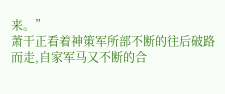来。”
萧干正看着神策军所部不断的往后破路而走,自家军马又不断的合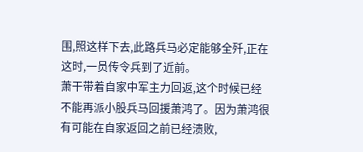围,照这样下去,此路兵马必定能够全歼,正在这时,一员传令兵到了近前。
萧干带着自家中军主力回返,这个时候已经不能再派小股兵马回援萧鸿了。因为萧鸿很有可能在自家返回之前已经溃败,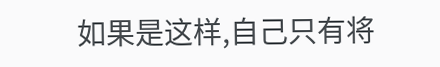如果是这样,自己只有将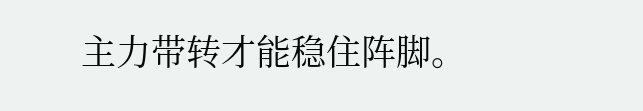主力带转才能稳住阵脚。